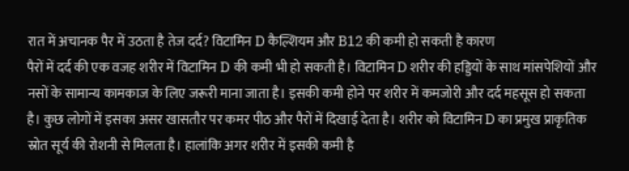रात में अचानक पैर में उठता है तेज दर्द? विटामिन D कैल्शियम और B12 की कमी हो सकती है कारण
पैरों में दर्द की एक वजह शरीर में विटामिन D की कमी भी हो सकती है। विटामिन D शरीर की हड्डियों के साथ मांसपेशियों और नसों के सामान्य कामकाज के लिए जरूरी माना जाता है। इसकी कमी होने पर शरीर में कमजोरी और दर्द महसूस हो सकता है। कुछ लोगों में इसका असर खासतौर पर कमर पीठ और पैरों में दिखाई देता है। शरीर को विटामिन D का प्रमुख प्राकृतिक स्रोत सूर्य की रोशनी से मिलता है। हालांकि अगर शरीर में इसकी कमी है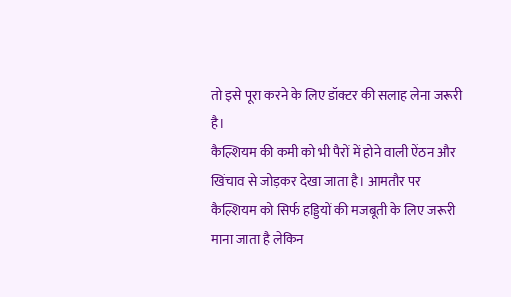तो इसे पूरा करने के लिए डॉक्टर की सलाह लेना जरूरी है।
कैल्शियम की कमी को भी पैरों में होने वाली ऐंठन और खिंचाव से जोड़कर देखा जाता है। आमतौर पर कैल्शियम को सिर्फ हड्डियों की मजबूती के लिए जरूरी माना जाता है लेकिन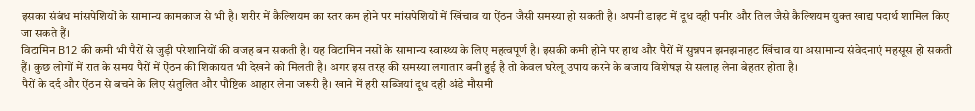इसका संबंध मांसपेशियों के सामान्य कामकाज से भी है। शरीर में कैल्शियम का स्तर कम होने पर मांसपेशियों में खिंचाव या ऐंठन जैसी समस्या हो सकती है। अपनी डाइट में दूध दही पनीर और तिल जैसे कैल्शियम युक्त खाद्य पदार्थ शामिल किए जा सकते हैं।
विटामिन B12 की कमी भी पैरों से जुड़ी परेशानियों की वजह बन सकती है। यह विटामिन नसों के सामान्य स्वास्थ्य के लिए महत्वपूर्ण है। इसकी कमी होने पर हाथ और पैरों में सुन्नपन झनझनाहट खिंचाव या असामान्य संवेदनाएं महसूस हो सकती हैं। कुछ लोगों में रात के समय पैरों में ऐंठन की शिकायत भी देखने को मिलती है। अगर इस तरह की समस्या लगातार बनी हुई है तो केवल घरेलू उपाय करने के बजाय विशेषज्ञ से सलाह लेना बेहतर होता है।
पैरों के दर्द और ऐंठन से बचने के लिए संतुलित और पौष्टिक आहार लेना जरूरी है। खाने में हरी सब्जियां दूध दही अंडे मौसमी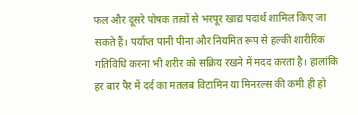फल और दूसरे पोषक तत्वों से भरपूर खाद्य पदार्थ शामिल किए जा सकते हैं। पर्याप्त पानी पीना और नियमित रूप से हल्की शारीरिक गतिविधि करना भी शरीर को सक्रिय रखने में मदद करता है। हालांकि हर बार पैर में दर्द का मतलब विटामिन या मिनरल्स की कमी ही हो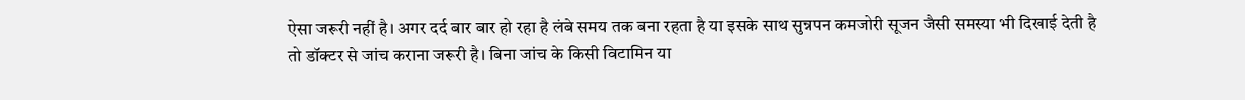ऐसा जरूरी नहीं है। अगर दर्द बार बार हो रहा है लंबे समय तक बना रहता है या इसके साथ सुन्नपन कमजोरी सूजन जैसी समस्या भी दिखाई देती है तो डॉक्टर से जांच कराना जरूरी है। बिना जांच के किसी विटामिन या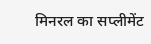मिनरल का सप्लीमेंट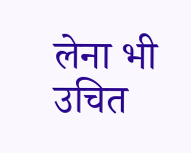लेना भी उचित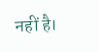नहीं है।